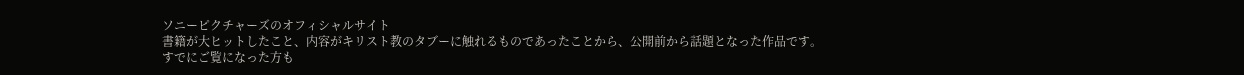ソニーピクチャーズのオフィシャルサイト
書籍が大ヒットしたこと、内容がキリスト教のタブーに触れるものであったことから、公開前から話題となった作品です。
すでにご覧になった方も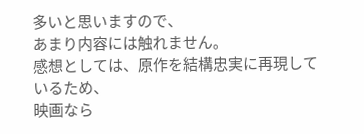多いと思いますので、
あまり内容には触れません。
感想としては、原作を結構忠実に再現しているため、
映画なら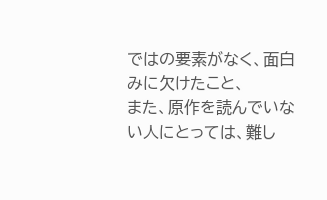ではの要素がなく、面白みに欠けたこと、
また、原作を読んでいない人にとっては、難し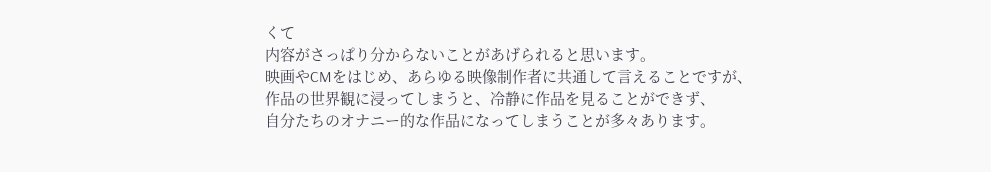くて
内容がさっぱり分からないことがあげられると思います。
映画やCMをはじめ、あらゆる映像制作者に共通して言えることですが、
作品の世界観に浸ってしまうと、冷静に作品を見ることができず、
自分たちのオナニー的な作品になってしまうことが多々あります。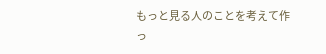もっと見る人のことを考えて作っ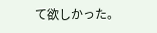て欲しかった。